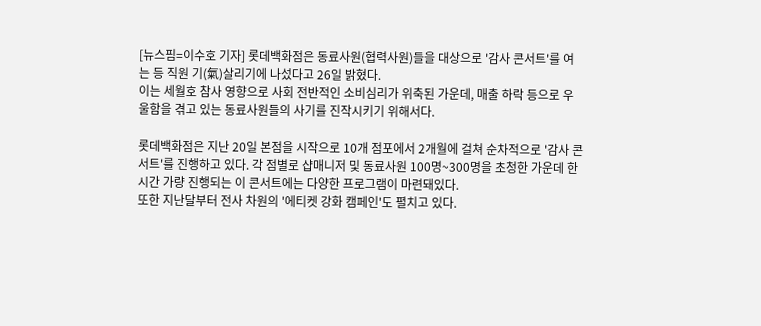[뉴스핌=이수호 기자] 롯데백화점은 동료사원(협력사원)들을 대상으로 '감사 콘서트'를 여는 등 직원 기(氣)살리기에 나섰다고 26일 밝혔다.
이는 세월호 참사 영향으로 사회 전반적인 소비심리가 위축된 가운데, 매출 하락 등으로 우울함을 겪고 있는 동료사원들의 사기를 진작시키기 위해서다.

롯데백화점은 지난 20일 본점을 시작으로 10개 점포에서 2개월에 걸쳐 순차적으로 '감사 콘서트'를 진행하고 있다. 각 점별로 샵매니저 및 동료사원 100명~300명을 초청한 가운데 한 시간 가량 진행되는 이 콘서트에는 다양한 프로그램이 마련돼있다.
또한 지난달부터 전사 차원의 '에티켓 강화 캠페인'도 펼치고 있다.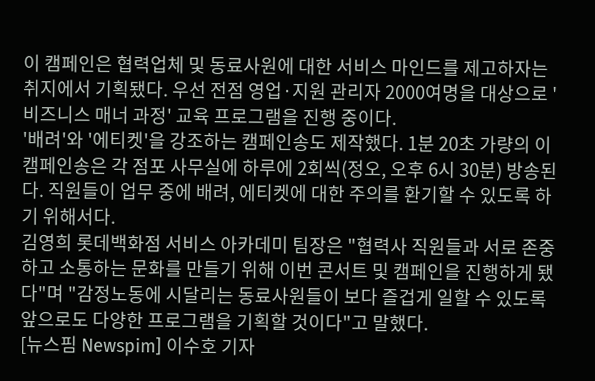이 캠페인은 협력업체 및 동료사원에 대한 서비스 마인드를 제고하자는 취지에서 기획됐다. 우선 전점 영업·지원 관리자 2000여명을 대상으로 '비즈니스 매너 과정' 교육 프로그램을 진행 중이다.
'배려'와 '에티켓'을 강조하는 캠페인송도 제작했다. 1분 20초 가량의 이 캠페인송은 각 점포 사무실에 하루에 2회씩(정오, 오후 6시 30분) 방송된다. 직원들이 업무 중에 배려, 에티켓에 대한 주의를 환기할 수 있도록 하기 위해서다.
김영희 롯데백화점 서비스 아카데미 팀장은 "협력사 직원들과 서로 존중하고 소통하는 문화를 만들기 위해 이번 콘서트 및 캠페인을 진행하게 됐다"며 "감정노동에 시달리는 동료사원들이 보다 즐겁게 일할 수 있도록 앞으로도 다양한 프로그램을 기획할 것이다"고 말했다.
[뉴스핌 Newspim] 이수호 기자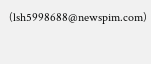(lsh5998688@newspim.com)